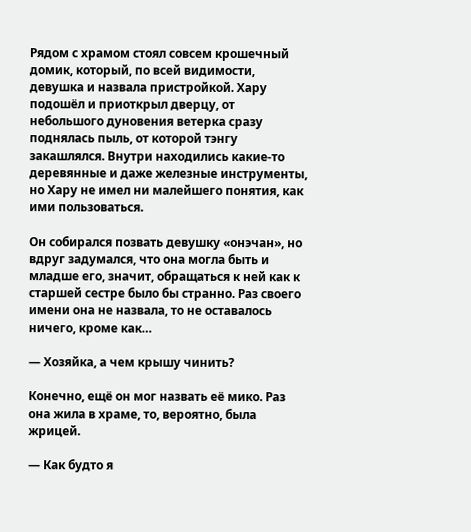Рядом с храмом стоял совсем крошечный домик, который, по всей видимости, девушка и назвала пристройкой. Хару подошёл и приоткрыл дверцу, от небольшого дуновения ветерка сразу поднялась пыль, от которой тэнгу закашлялся. Внутри находились какие-то деревянные и даже железные инструменты, но Хару не имел ни малейшего понятия, как ими пользоваться.

Он собирался позвать девушку «онэчан», но вдруг задумался, что она могла быть и младше его, значит, обращаться к ней как к старшей сестре было бы странно. Раз своего имени она не назвала, то не оставалось ничего, кроме как…

— Хозяйка, а чем крышу чинить?

Конечно, ещё он мог назвать её мико. Раз она жила в храме, то, вероятно, была жрицей.

— Как будто я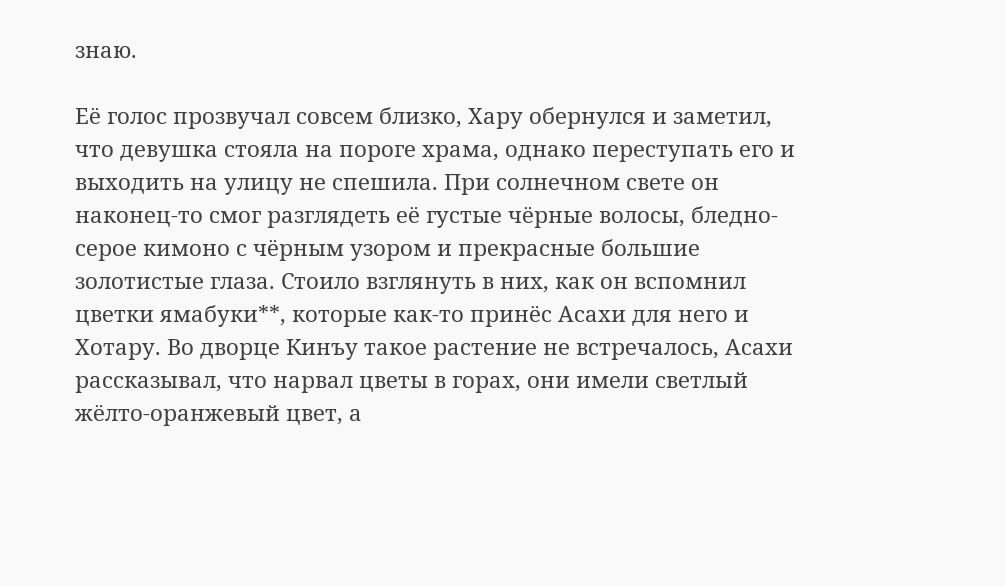знаю.

Её голос прозвучал совсем близко, Хару обернулся и заметил, что девушка стояла на пороге храма, однако переступать его и выходить на улицу не спешила. При солнечном свете он наконец-то смог разглядеть её густые чёрные волосы, бледно-серое кимоно с чёрным узором и прекрасные большие золотистые глаза. Стоило взглянуть в них, как он вспомнил цветки ямабуки**, которые как-то принёс Асахи для него и Хотару. Во дворце Кинъу такое растение не встречалось, Асахи рассказывал, что нарвал цветы в горах, они имели светлый жёлто-оранжевый цвет, а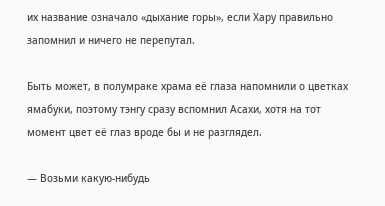их название означало «дыхание горы», если Хару правильно запомнил и ничего не перепутал.

Быть может, в полумраке храма её глаза напомнили о цветках ямабуки, поэтому тэнгу сразу вспомнил Асахи, хотя на тот момент цвет её глаз вроде бы и не разглядел.

— Возьми какую-нибудь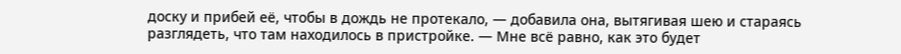доску и прибей её, чтобы в дождь не протекало, — добавила она, вытягивая шею и стараясь разглядеть, что там находилось в пристройке. — Мне всё равно, как это будет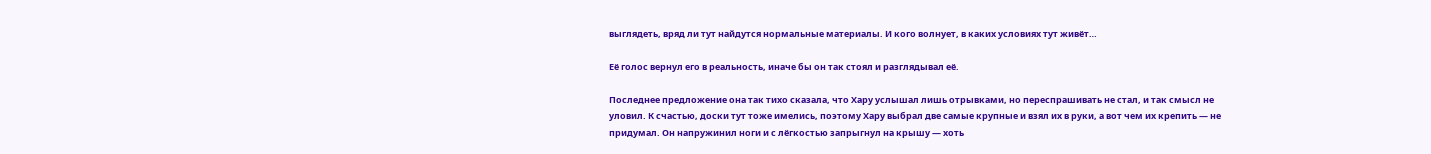выглядеть, вряд ли тут найдутся нормальные материалы. И кого волнует, в каких условиях тут живёт…

Её голос вернул его в реальность, иначе бы он так стоял и разглядывал её.

Последнее предложение она так тихо сказала, что Хару услышал лишь отрывками, но переспрашивать не стал, и так смысл не уловил. К счастью, доски тут тоже имелись, поэтому Хару выбрал две самые крупные и взял их в руки, а вот чем их крепить — не придумал. Он напружинил ноги и с лёгкостью запрыгнул на крышу — хоть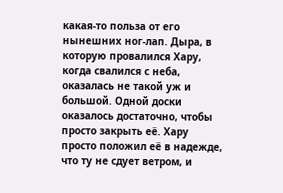какая-то польза от его нынешних ног-лап. Дыра, в которую провалился Хару, когда свалился с неба, оказалась не такой уж и большой. Одной доски оказалось достаточно, чтобы просто закрыть её. Хару просто положил её в надежде, что ту не сдует ветром, и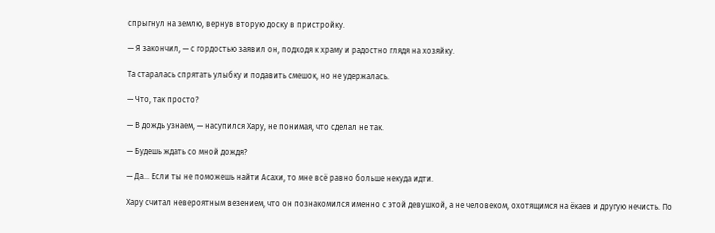спрыгнул на землю, вернув вторую доску в пристройку.

— Я закончил, — с гордостью заявил он, подходя к храму и радостно глядя на хозяйку.

Та старалась спрятать улыбку и подавить смешок, но не удержалась.

— Что, так просто?

— В дождь узнаем, — насупился Хару, не понимая, что сделал не так.

— Будешь ждать со мной дождя?

— Да… Если ты не поможешь найти Асахи, то мне всё равно больше некуда идти.

Хару считал невероятным везением, что он познакомился именно с этой девушкой, а не человеком, охотящимся на ёкаев и другую нечисть. По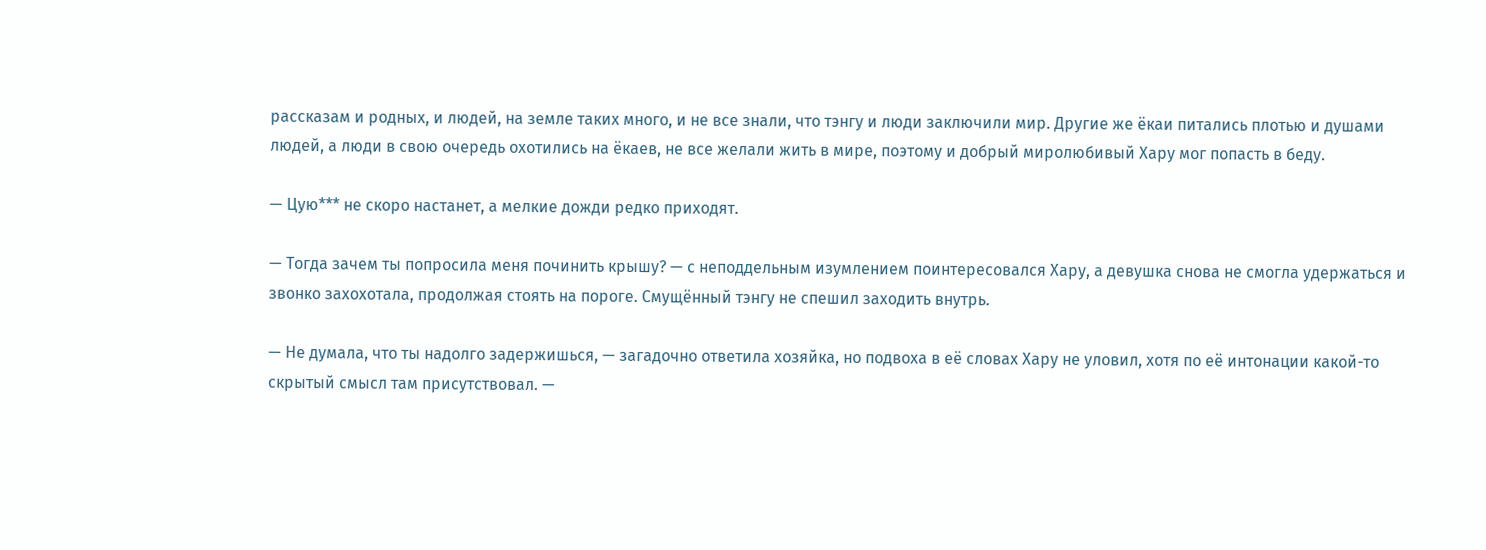рассказам и родных, и людей, на земле таких много, и не все знали, что тэнгу и люди заключили мир. Другие же ёкаи питались плотью и душами людей, а люди в свою очередь охотились на ёкаев, не все желали жить в мире, поэтому и добрый миролюбивый Хару мог попасть в беду.

— Цую*** не скоро настанет, а мелкие дожди редко приходят.

— Тогда зачем ты попросила меня починить крышу? — с неподдельным изумлением поинтересовался Хару, а девушка снова не смогла удержаться и звонко захохотала, продолжая стоять на пороге. Смущённый тэнгу не спешил заходить внутрь.

— Не думала, что ты надолго задержишься, — загадочно ответила хозяйка, но подвоха в её словах Хару не уловил, хотя по её интонации какой-то скрытый смысл там присутствовал. —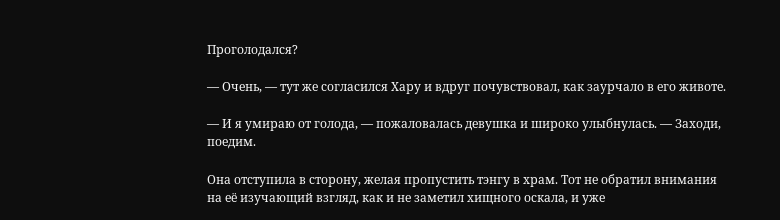Проголодался?

— Очень, — тут же согласился Хару и вдруг почувствовал, как заурчало в его животе.

— И я умираю от голода, — пожаловалась девушка и широко улыбнулась. — Заходи, поедим.

Она отступила в сторону, желая пропустить тэнгу в храм. Тот не обратил внимания на её изучающий взгляд, как и не заметил хищного оскала, и уже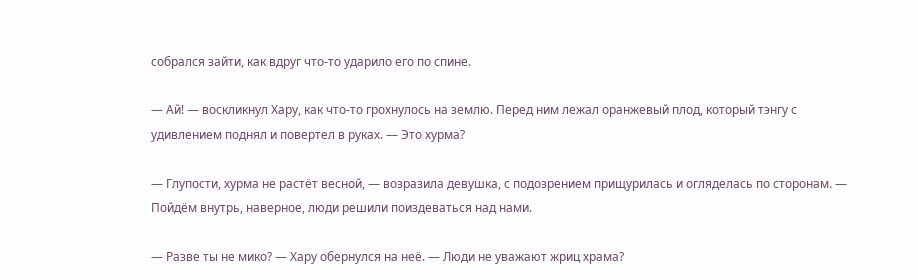собрался зайти, как вдруг что-то ударило его по спине.

— Ай! — воскликнул Хару, как что-то грохнулось на землю. Перед ним лежал оранжевый плод, который тэнгу с удивлением поднял и повертел в руках. — Это хурма?

— Глупости, хурма не растёт весной, — возразила девушка, с подозрением прищурилась и огляделась по сторонам. — Пойдём внутрь, наверное, люди решили поиздеваться над нами.

— Разве ты не мико? — Хару обернулся на неё. — Люди не уважают жриц храма?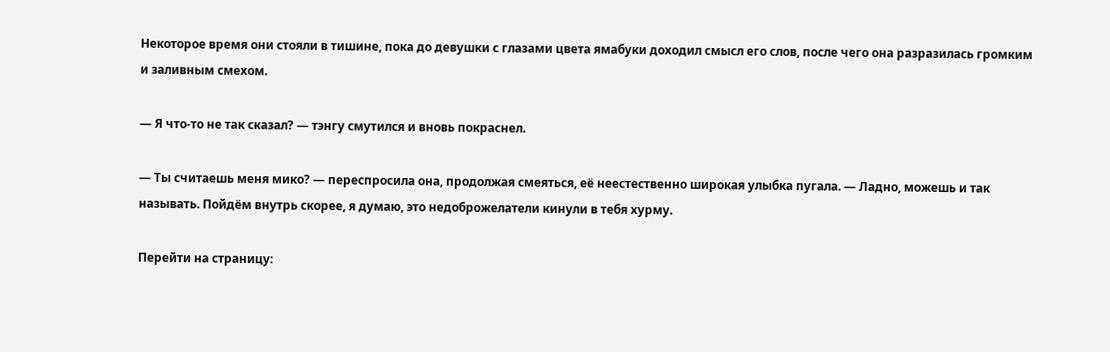Некоторое время они стояли в тишине, пока до девушки с глазами цвета ямабуки доходил смысл его слов, после чего она разразилась громким и заливным смехом.

— Я что-то не так сказал? — тэнгу смутился и вновь покраснел.

— Ты считаешь меня мико? — переспросила она, продолжая смеяться, её неестественно широкая улыбка пугала. — Ладно, можешь и так называть. Пойдём внутрь скорее, я думаю, это недоброжелатели кинули в тебя хурму.

Перейти на страницу: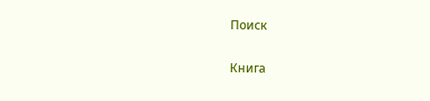Поиск

Книга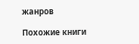жанров

Похожие книги